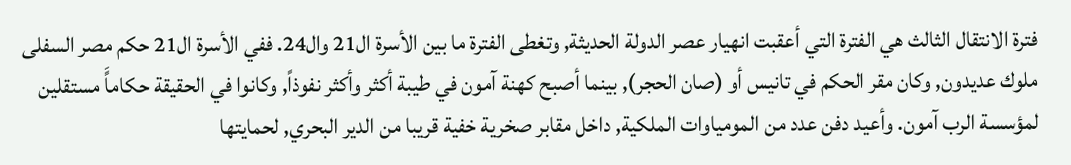فترة الانتقال الثالث هي الفترة التي أعقبت انهيار عصر الدولة الحديثة, وتغطى الفترة ما بين الأسرة ال21 وال24. ففي الأسرة ال21 حكم مصر السفلى ملوك عديدون, وكان مقر الحكم في تانيس أو (صان الحجر), بينما أصبح كهنة آمون في طيبة أكثر وأكثر نفوذاً, وكانوا في الحقيقة حكاماًَ مستقلين لمؤسسة الرب آمون. وأعيد دفن عدد من المومياوات الملكية, داخل مقابر صخرية خفية قريبا من الدير البحري, لحمايتها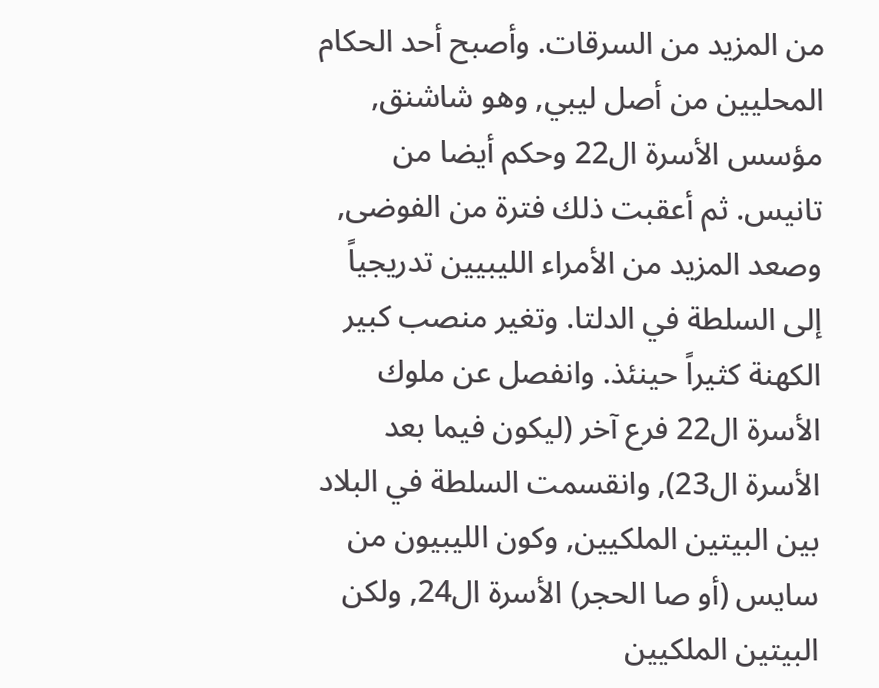من المزيد من السرقات. وأصبح أحد الحكام المحليين من أصل ليبي, وهو شاشنق, مؤسس الأسرة ال22 وحكم أيضا من تانيس. ثم أعقبت ذلك فترة من الفوضى, وصعد المزيد من الأمراء الليبيين تدريجياً إلى السلطة في الدلتا. وتغير منصب كبير الكهنة كثيراً حينئذ. وانفصل عن ملوك الأسرة ال22 فرع آخر (ليكون فيما بعد الأسرة ال23), وانقسمت السلطة في البلاد بين البيتين الملكيين, وكون الليبيون من سايس (أو صا الحجر) الأسرة ال24, ولكن البيتين الملكيين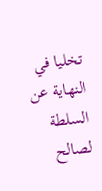تخليا في النهاية عن السلطة لصالح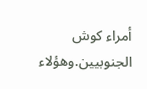أمراء كوش الجنوبيين.وهؤلاء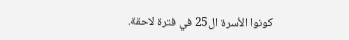كونوا الأسرة ال25 في فترة لاحقة.